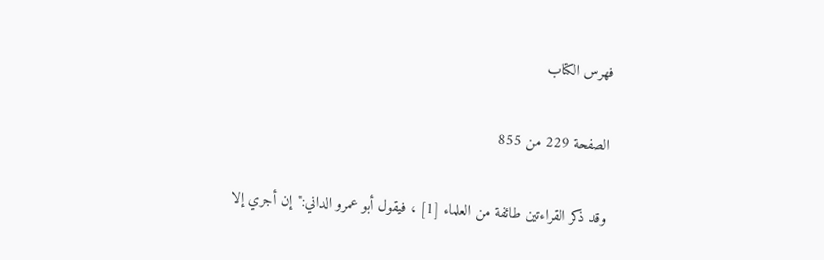فهرس الكتاب

الصفحة 229 من 855

وقد ذكر القراءتين طائفة من العلماء [1] ، فيقول أبو عمرو الداني:"إن أجري إلا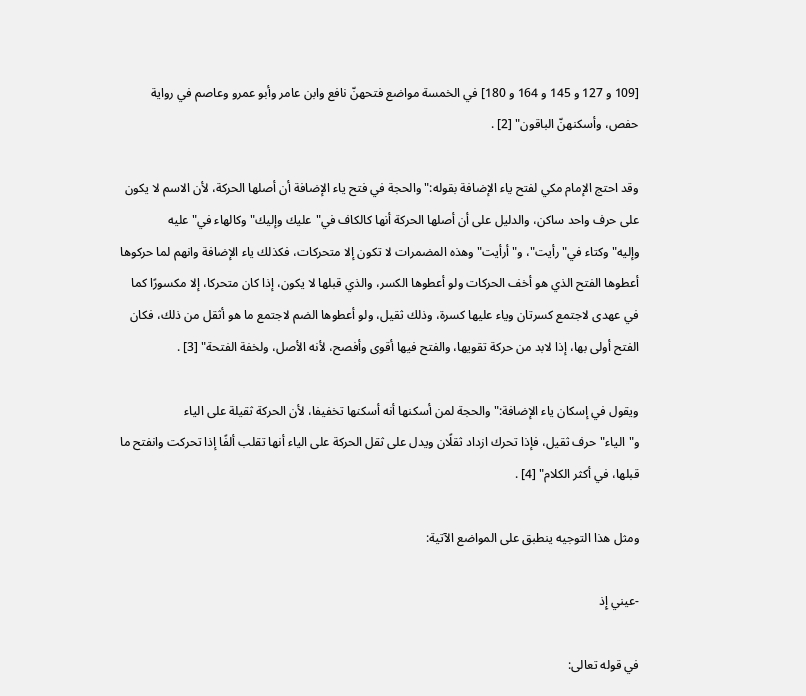[109 و 127 و 145 و 164 و 180] في الخمسة مواضع فتحهنّ نافع وابن عامر وأبو عمرو وعاصم في رواية حفص، وأسكنهنّ الباقون" [2] .

وقد احتج الإمام مكي لفتح ياء الإضافة بقوله:"والحجة في فتح ياء الإضافة أن أصلها الحركة، لأن الاسم لا يكون على حرف واحد ساكن، والدليل على أن أصلها الحركة أنها كالكاف في"عليك وإليك"وكالهاء في"عليه وإليه"وكتاء في"رأيت"، و"أرأيت"وهذه المضمرات لا تكون إلا متحركات، فكذلك ياء الإضافة وانهم لما حركوها أعطوها الفتح الذي هو أخف الحركات ولو أعطوها الكسر، والذي قبلها لا يكون، إذا كان متحركا، إلا مكسورًا كما في عهدى لاجتمع كسرتان وياء عليها كسرة، وذلك ثقيل، ولو أعطوها الضم لاجتمع ما هو أثقل من ذلك، فكان الفتح أولى بها، إذا لابد من حركة تقويها، والفتح فيها أقوى وأفصح، لأنه الأصل، ولخفة الفتحة" [3] .

ويقول في إسكان ياء الإضافة:"والحجة لمن أسكنها أنه أسكنها تخفيفا، لأن الحركة ثقيلة على الياء و"الياء"حرف ثقيل، فإذا تحرك ازداد ثقلًان ويدل على ثقل الحركة على الياء أنها تقلب ألفًا إذا تحركت وانفتح ما قبلها، في أكثر الكلام" [4] .

ومثل هذا التوجيه ينطبق على المواضع الآتية:

-عيني إِذ

في قوله تعالى: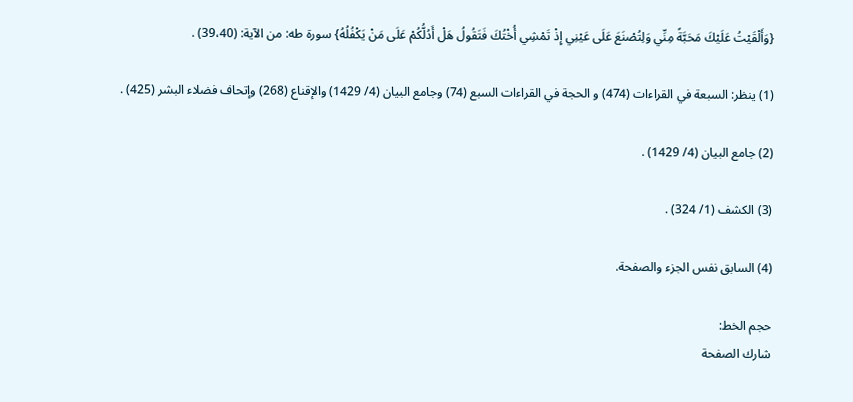{وَأَلْقَيْتُ عَلَيْكَ مَحَبَّةً مِنِّي وَلِتُصْنَعَ عَلَى عَيْنِي إِذْ تَمْشِي أُخْتُكَ فَتَقُولُ هَلْ أَدُلُّكُمْ عَلَى مَنْ يَكْفُلُهُ} سورة طه: من الآية: (39،40) .

(1) ينظر: السبعة في القراءات (474) و الحجة في القراءات السبع (74) وجامع البيان (4/ 1429) والإقناع (268) وإتحاف فضلاء البشر (425) .

(2) جامع البيان (4/ 1429) .

(3) الكشف (1/ 324) .

(4) السابق نفس الجزء والصفحة.

حجم الخط:
شارك الصفحة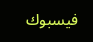فيسبوك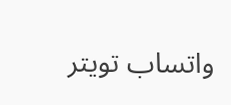واتساب تويتر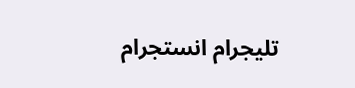تليجرام انستجرام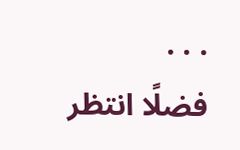. . .
فضلًا انتظر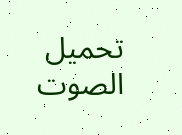تحميل الصوت